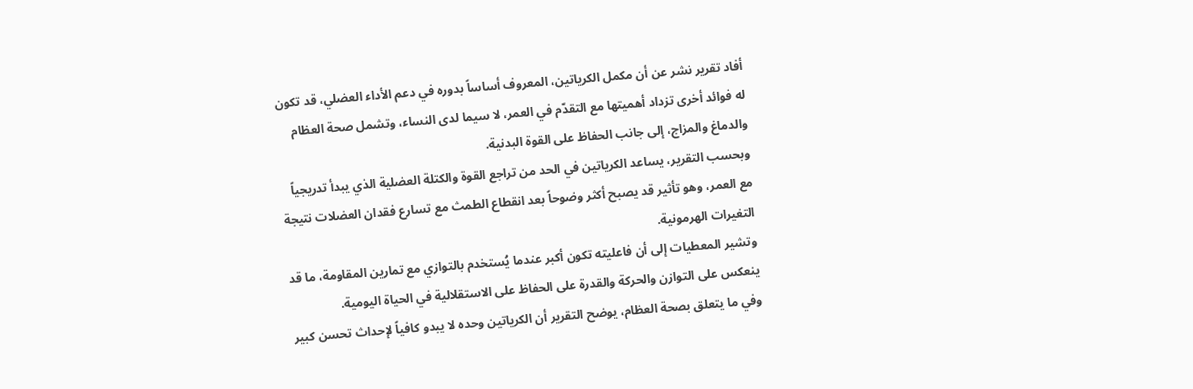أفاد تقرير نشر عن أن مكمل الكرياتين، المعروف أساساً بدوره في دعم الأداء العضلي، قد تكون له فوائد أخرى تزداد أهميتها مع التقدّم في العمر، لا سيما لدى النساء، وتشمل صحة العظام والدماغ والمزاج، إلى جانب الحفاظ على القوة البدنية.
وبحسب التقرير، يساعد الكرياتين في الحد من تراجع القوة والكتلة العضلية الذي يبدأ تدريجياً مع العمر، وهو تأثير قد يصبح أكثر وضوحاً بعد انقطاع الطمث مع تسارع فقدان العضلات نتيجة التغيرات الهرمونية.
وتشير المعطيات إلى أن فاعليته تكون أكبر عندما يُستخدم بالتوازي مع تمارين المقاومة، ما قد ينعكس على التوازن والحركة والقدرة على الحفاظ على الاستقلالية في الحياة اليومية.
وفي ما يتعلق بصحة العظام، يوضح التقرير أن الكرياتين وحده لا يبدو كافياً لإحداث تحسن كبير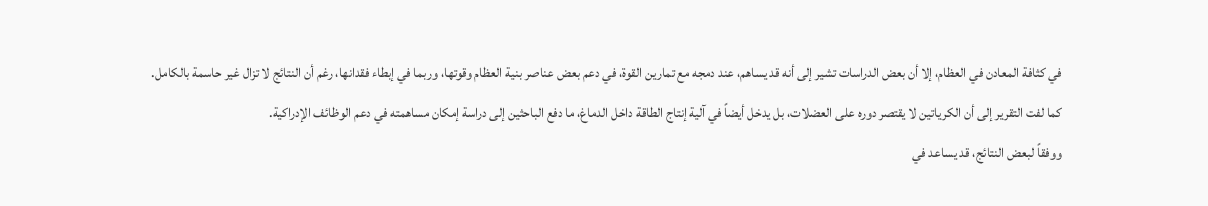في كثافة المعادن في العظام، إلا أن بعض الدراسات تشير إلى أنه قد يساهم، عند دمجه مع تمارين القوة، في دعم بعض عناصر بنية العظام وقوتها، وربما في إبطاء فقدانها، رغم أن النتائج لا تزال غير حاسمة بالكامل.
كما لفت التقرير إلى أن الكرياتين لا يقتصر دوره على العضلات، بل يدخل أيضاً في آلية إنتاج الطاقة داخل الدماغ، ما دفع الباحثين إلى دراسة إمكان مساهمته في دعم الوظائف الإدراكية.
ووفقاً لبعض النتائج، قد يساعد في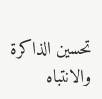تحسين الذاكرة والانتباه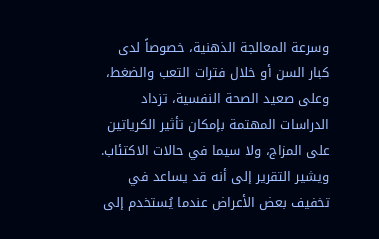وسرعة المعالجة الذهنية، خصوصاً لدى كبار السن أو خلال فترات التعب والضغط، وعلى صعيد الصحة النفسية، تزداد الدراسات المهتمة بإمكان تأثير الكرياتين على المزاج، ولا سيما في حالات الاكتئاب.
ويشير التقرير إلى أنه قد يساعد في تخفيف بعض الأعراض عندما يُستخدم إلى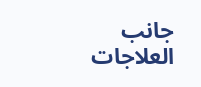جانب العلاجات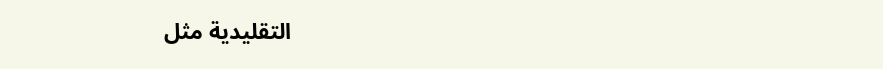التقليدية مثل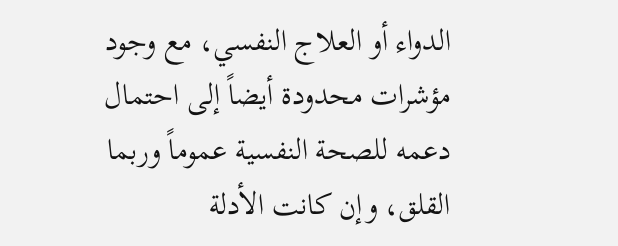الدواء أو العلاج النفسي، مع وجود مؤشرات محدودة أيضاً إلى احتمال دعمه للصحة النفسية عموماً وربما القلق، وإن كانت الأدلة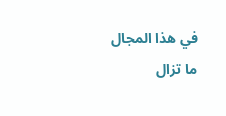في هذا المجال ما تزال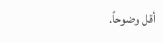أقل وضوحاً.